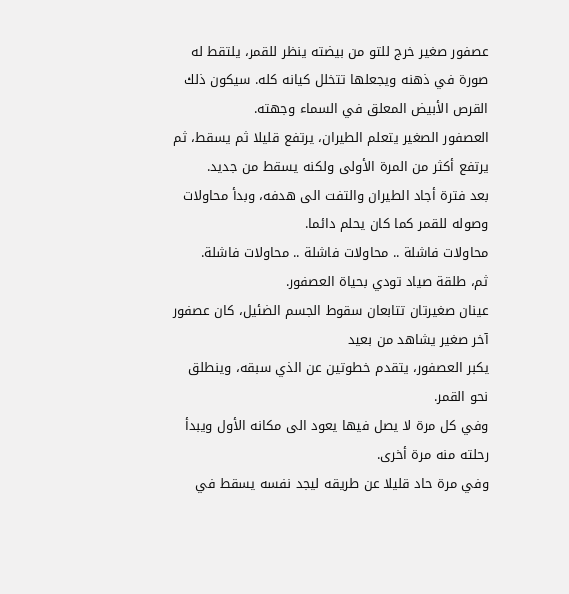عصفور صغير خرج للتو من بيضته ينظر للقمر، يلتقط له صورة في ذهنه ويجعلها تتخلل كيانه كله. سيكون ذلك القرص الأبيض المعلق في السماء وجهته.
العصفور الصغير يتعلم الطيران، يرتفع قليلا ثم يسقط، ثم يرتفع أكثر من المرة الأولى ولكنه يسقط من جديد.
بعد فترة أجاد الطيران والتفت الى هدفه، وبدأ محاولات وصوله للقمر كما كان يحلم دائما.
محاولات فاشلة .. محاولات فاشلة .. محاولات فاشلة.
ثم، طلقة صياد تودي بحياة العصفور.
عينان صغيرتان تتابعان سقوط الجسم الضئيل، كان عصفور آخر صغير يشاهد من بعيد
يكبر العصفور، يتقدم خطوتين عن الذي سبقه، وينطلق نحو القمر.
وفي كل مرة لا يصل فيها يعود الى مكانه الأول ويبدأ رحلته منه مرة أخرى.
وفي مرة حاد قليلا عن طريقه ليجد نفسه يسقط في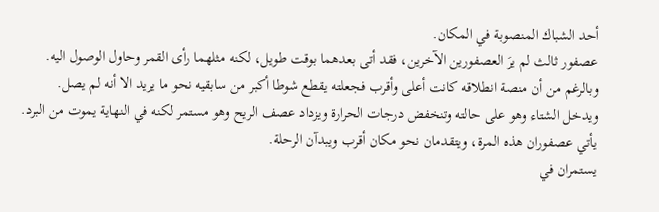أحد الشباك المنصوبة في المكان.
عصفور ثالث لم يرَ العصفورين الآخرين، فقد أتى بعدهما بوقت طويل، لكنه مثلهما رأى القمر وحاول الوصول اليه.
وبالرغم من أن منصة انطلاقه كانت أعلى وأقرب فجعلته يقطع شوطا أكبر من سابقيه نحو ما يريد الا أنه لم يصل.
ويدخل الشتاء وهو على حالته وتنخفض درجات الحرارة ويزداد عصف الريح وهو مستمر لكنه في النهاية يموت من البرد.
يأتي عصفوران هذه المرة، ويتقدمان نحو مكان أقرب ويبدآن الرحلة.
يستمران في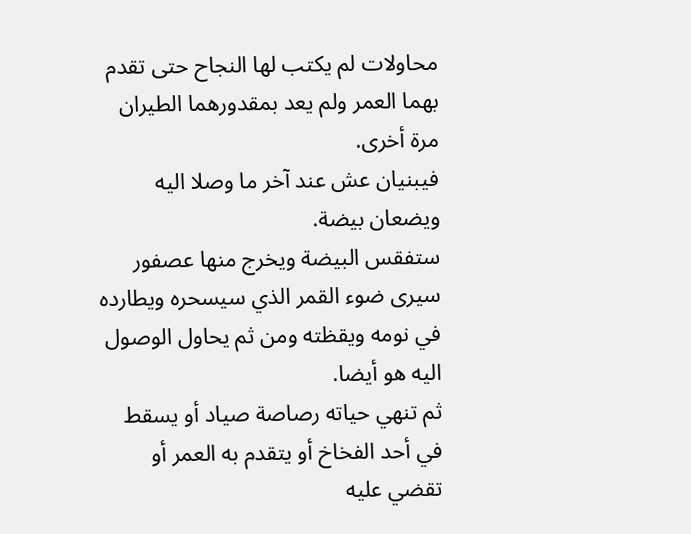محاولات لم يكتب لها النجاح حتى تقدم بهما العمر ولم يعد بمقدورهما الطيران مرة أخرى.
فيبنيان عش عند آخر ما وصلا اليه ويضعان بيضة.
ستفقس البيضة ويخرج منها عصفور سيرى ضوء القمر الذي سيسحره ويطارده في نومه ويقظته ومن ثم يحاول الوصول اليه هو أيضا.
ثم تنهي حياته رصاصة صياد أو يسقط في أحد الفخاخ أو يتقدم به العمر أو تقضي عليه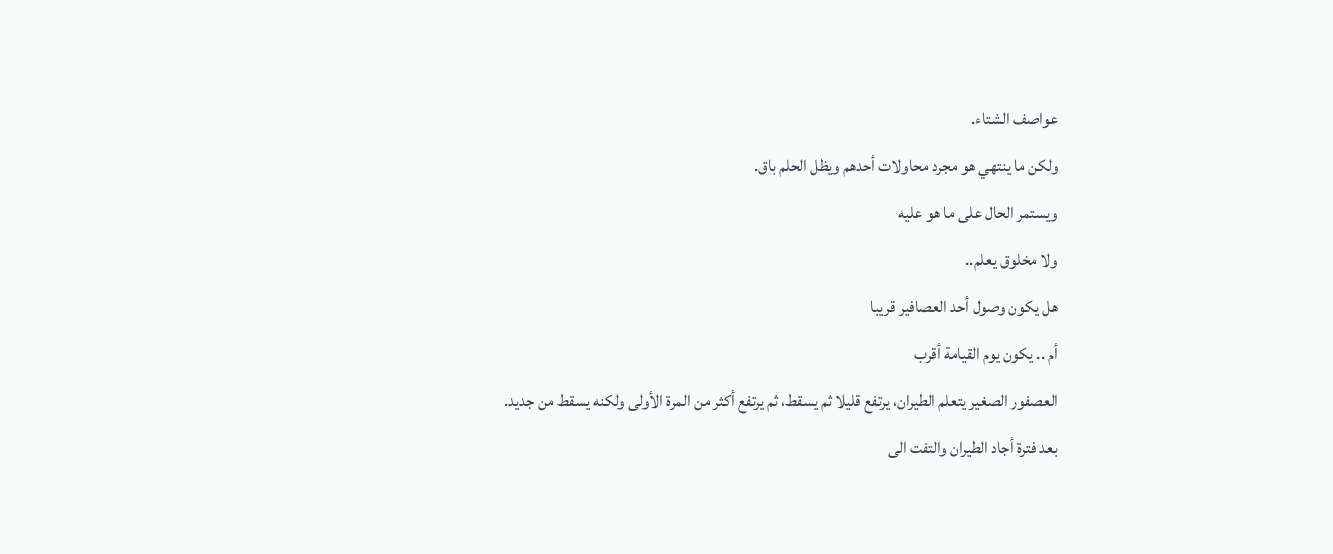عواصف الشتاء.
ولكن ما ينتهي هو مجرد محاولات أحدهم ويظل الحلم باق.
ويستمر الحال على ما هو عليه
ولا مخلوق يعلم..
هل يكون وصول أحد العصافير قريبا
أم .. يكون يوم القيامة أقرب
العصفور الصغير يتعلم الطيران، يرتفع قليلا ثم يسقط، ثم يرتفع أكثر من المرة الأولى ولكنه يسقط من جديد.
بعد فترة أجاد الطيران والتفت الى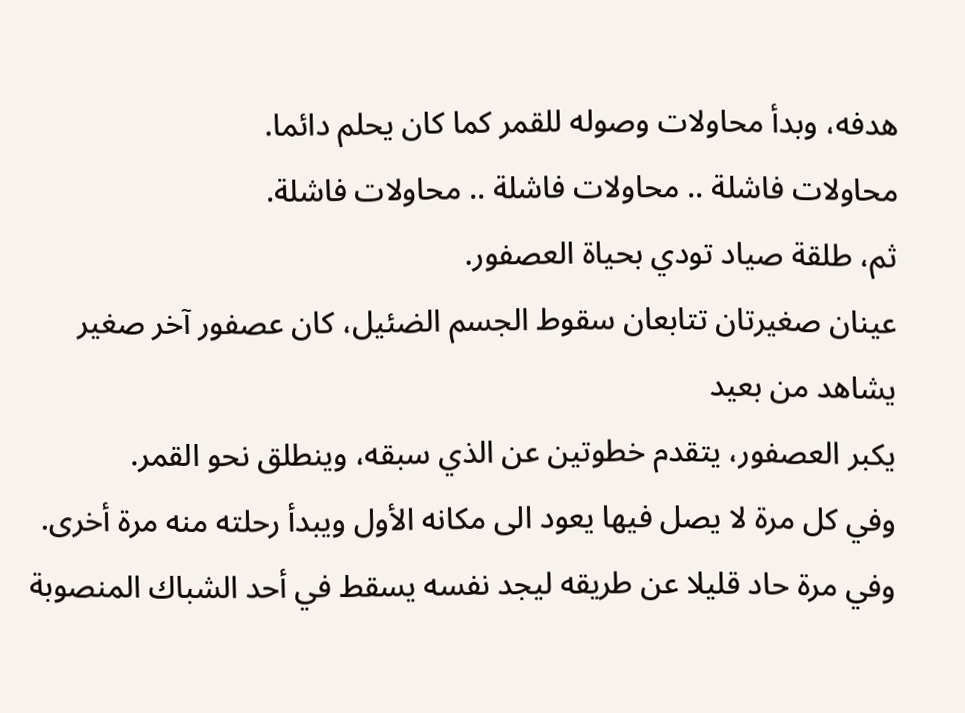هدفه، وبدأ محاولات وصوله للقمر كما كان يحلم دائما.
محاولات فاشلة .. محاولات فاشلة .. محاولات فاشلة.
ثم، طلقة صياد تودي بحياة العصفور.
عينان صغيرتان تتابعان سقوط الجسم الضئيل، كان عصفور آخر صغير يشاهد من بعيد
يكبر العصفور، يتقدم خطوتين عن الذي سبقه، وينطلق نحو القمر.
وفي كل مرة لا يصل فيها يعود الى مكانه الأول ويبدأ رحلته منه مرة أخرى.
وفي مرة حاد قليلا عن طريقه ليجد نفسه يسقط في أحد الشباك المنصوبة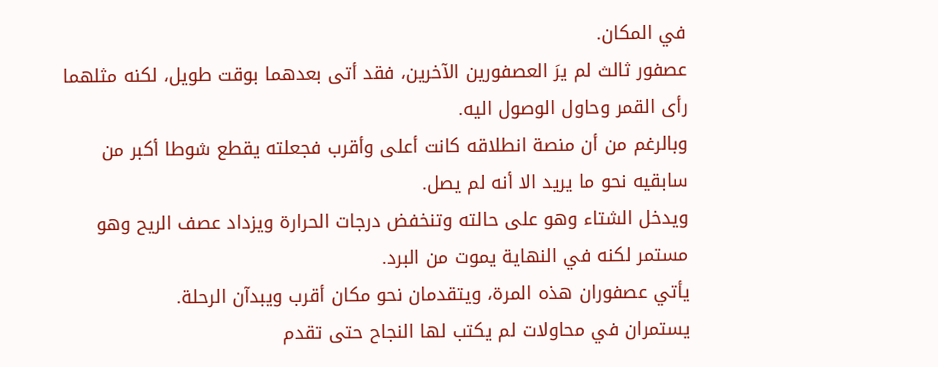في المكان.
عصفور ثالث لم يرَ العصفورين الآخرين، فقد أتى بعدهما بوقت طويل، لكنه مثلهما رأى القمر وحاول الوصول اليه.
وبالرغم من أن منصة انطلاقه كانت أعلى وأقرب فجعلته يقطع شوطا أكبر من سابقيه نحو ما يريد الا أنه لم يصل.
ويدخل الشتاء وهو على حالته وتنخفض درجات الحرارة ويزداد عصف الريح وهو مستمر لكنه في النهاية يموت من البرد.
يأتي عصفوران هذه المرة، ويتقدمان نحو مكان أقرب ويبدآن الرحلة.
يستمران في محاولات لم يكتب لها النجاح حتى تقدم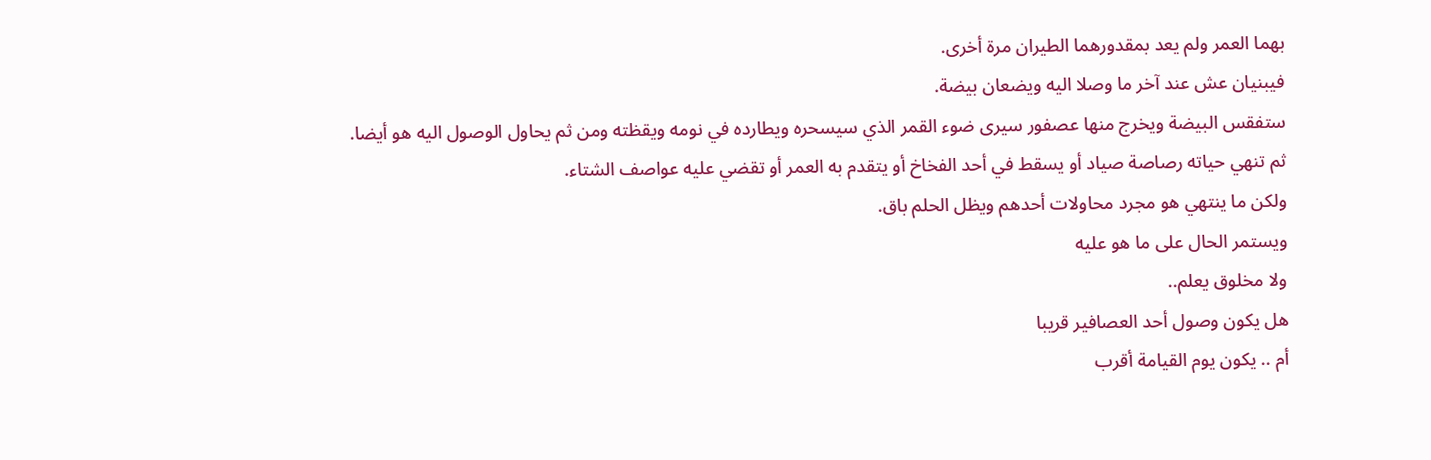بهما العمر ولم يعد بمقدورهما الطيران مرة أخرى.
فيبنيان عش عند آخر ما وصلا اليه ويضعان بيضة.
ستفقس البيضة ويخرج منها عصفور سيرى ضوء القمر الذي سيسحره ويطارده في نومه ويقظته ومن ثم يحاول الوصول اليه هو أيضا.
ثم تنهي حياته رصاصة صياد أو يسقط في أحد الفخاخ أو يتقدم به العمر أو تقضي عليه عواصف الشتاء.
ولكن ما ينتهي هو مجرد محاولات أحدهم ويظل الحلم باق.
ويستمر الحال على ما هو عليه
ولا مخلوق يعلم..
هل يكون وصول أحد العصافير قريبا
أم .. يكون يوم القيامة أقرب